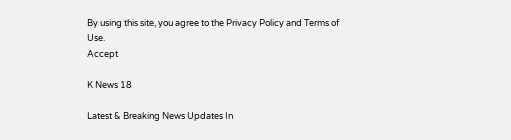By using this site, you agree to the Privacy Policy and Terms of Use.
Accept

K News 18

Latest & Breaking News Updates In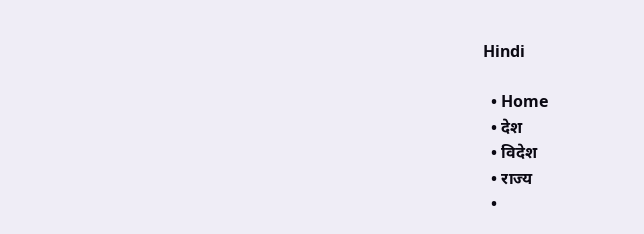Hindi

  • Home
  • देश
  • विदेश
  • राज्य
  •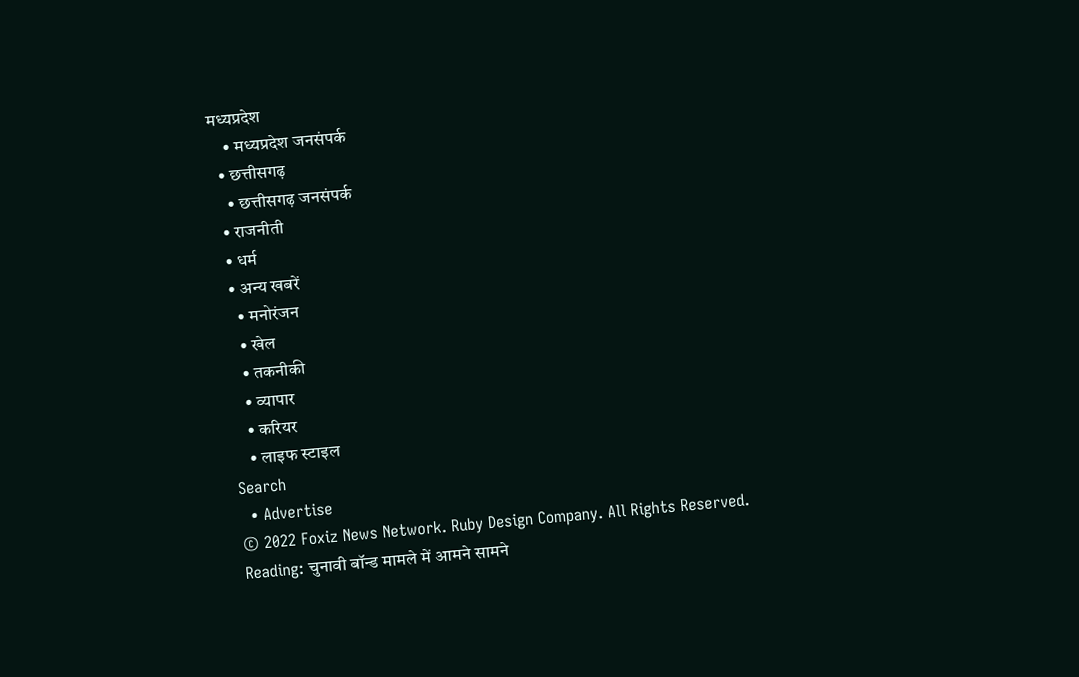मध्यप्रदेश
    • मध्यप्रदेश जनसंपर्क
  • छत्तीसगढ़
    • छत्तीसगढ़ जनसंपर्क
  • राजनीती
  • धर्म
  • अन्य खबरें
    • मनोरंजन
    • खेल
    • तकनीकी
    • व्यापार
    • करियर
    • लाइफ स्टाइल
Search
  • Advertise
© 2022 Foxiz News Network. Ruby Design Company. All Rights Reserved.
Reading: चुनावी बॉन्ड मामले में आमने सामने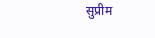सुप्रीम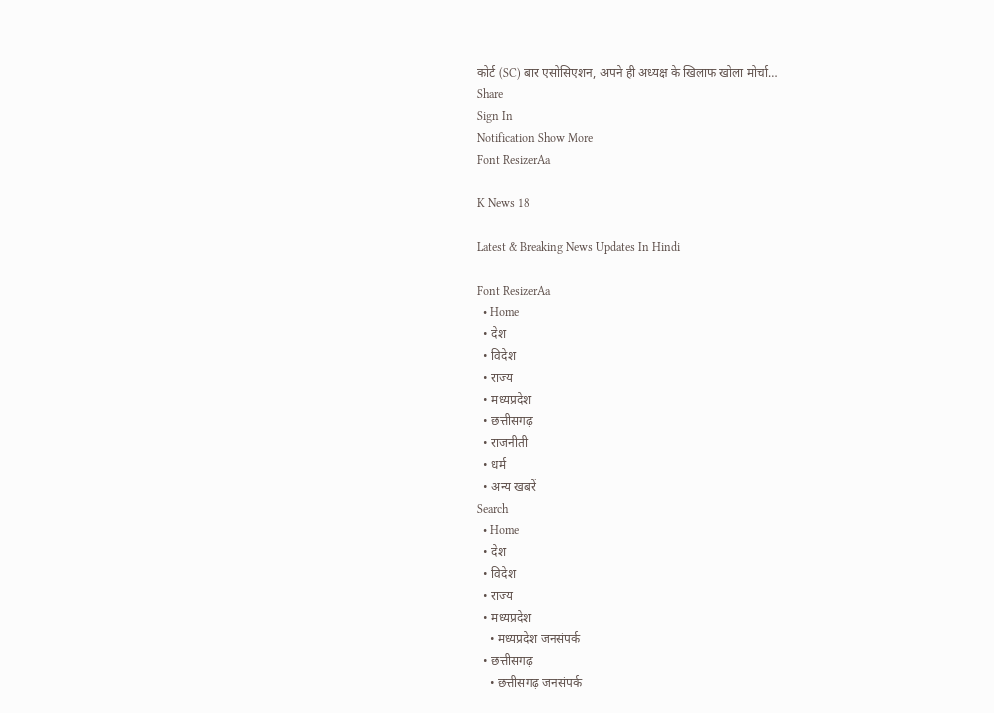कोर्ट (SC) बार एसोसिएशन, अपने ही अध्यक्ष के खिलाफ खोला मोर्चा…
Share
Sign In
Notification Show More
Font ResizerAa

K News 18

Latest & Breaking News Updates In Hindi

Font ResizerAa
  • Home
  • देश
  • विदेश
  • राज्य
  • मध्यप्रदेश
  • छत्तीसगढ़
  • राजनीती
  • धर्म
  • अन्य खबरें
Search
  • Home
  • देश
  • विदेश
  • राज्य
  • मध्यप्रदेश
    • मध्यप्रदेश जनसंपर्क
  • छत्तीसगढ़
    • छत्तीसगढ़ जनसंपर्क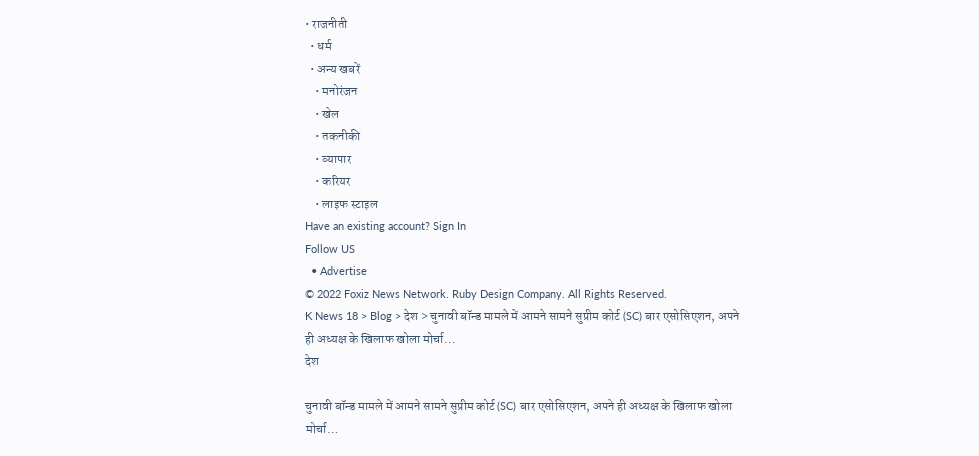• राजनीती
  • धर्म
  • अन्य खबरें
    • मनोरंजन
    • खेल
    • तकनीकी
    • व्यापार
    • करियर
    • लाइफ स्टाइल
Have an existing account? Sign In
Follow US
  • Advertise
© 2022 Foxiz News Network. Ruby Design Company. All Rights Reserved.
K News 18 > Blog > देश > चुनावी बॉन्ड मामले में आमने सामने सुप्रीम कोर्ट (SC) बार एसोसिएशन, अपने ही अध्यक्ष के खिलाफ खोला मोर्चा…
देश

चुनावी बॉन्ड मामले में आमने सामने सुप्रीम कोर्ट (SC) बार एसोसिएशन, अपने ही अध्यक्ष के खिलाफ खोला मोर्चा…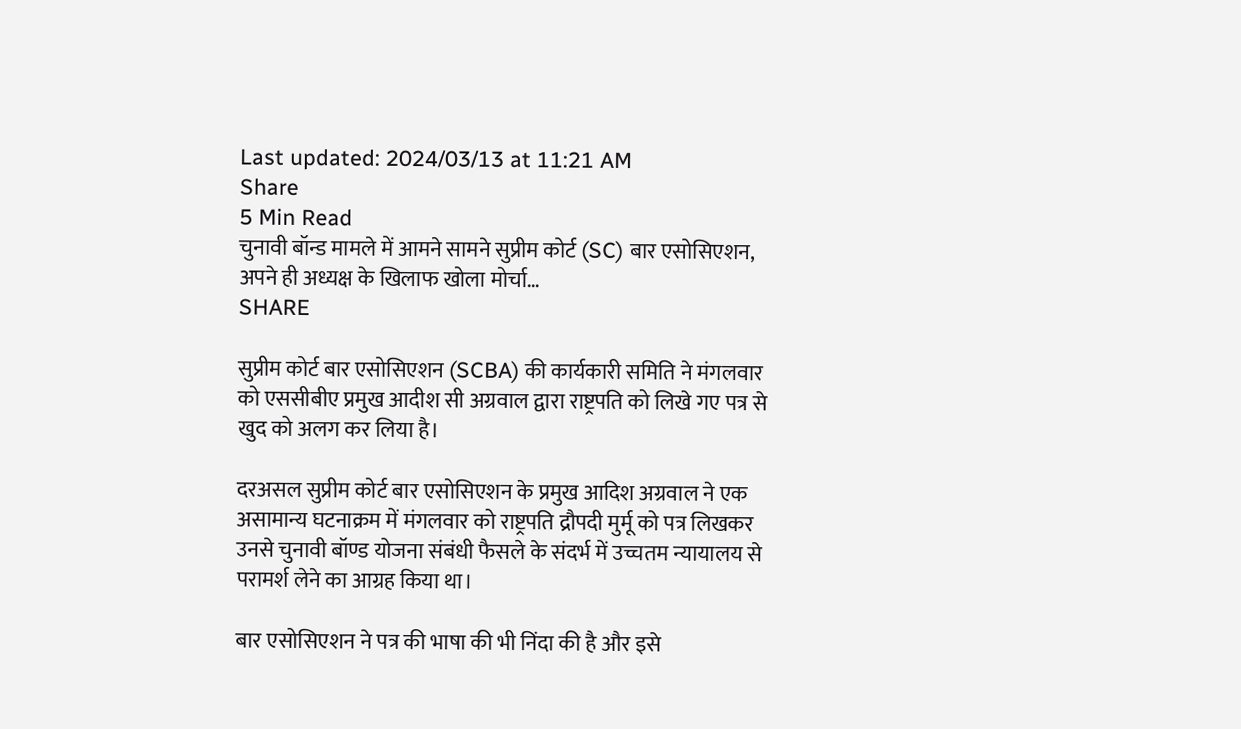Last updated: 2024/03/13 at 11:21 AM
Share
5 Min Read
चुनावी बॉन्ड मामले में आमने सामने सुप्रीम कोर्ट (SC) बार एसोसिएशन, अपने ही अध्यक्ष के खिलाफ खोला मोर्चा…
SHARE

सुप्रीम कोर्ट बार एसोसिएशन (SCBA) की कार्यकारी समिति ने मंगलवार को एससीबीए प्रमुख आदीश सी अग्रवाल द्वारा राष्ट्रपति को लिखे गए पत्र से खुद को अलग कर लिया है।

दरअसल सुप्रीम कोर्ट बार एसोसिएशन के प्रमुख आदिश अग्रवाल ने एक असामान्य घटनाक्रम में मंगलवार को राष्ट्रपति द्रौपदी मुर्मू को पत्र लिखकर उनसे चुनावी बॉण्ड योजना संबंधी फैसले के संदर्भ में उच्चतम न्यायालय से परामर्श लेने का आग्रह किया था।

बार एसोसिएशन ने पत्र की भाषा की भी निंदा की है और इसे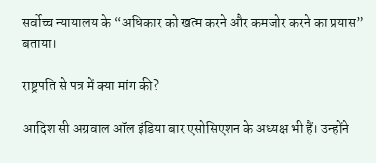सर्वोच्च न्यायालय के “अधिकार को खत्म करने और कमजोर करने का प्रयास” बताया।

राष्ट्रपति से पत्र में क्या मांग की?

आदिश सी अग्रवाल ऑल इंडिया बार एसोसिएशन के अध्यक्ष भी हैं। उन्होंने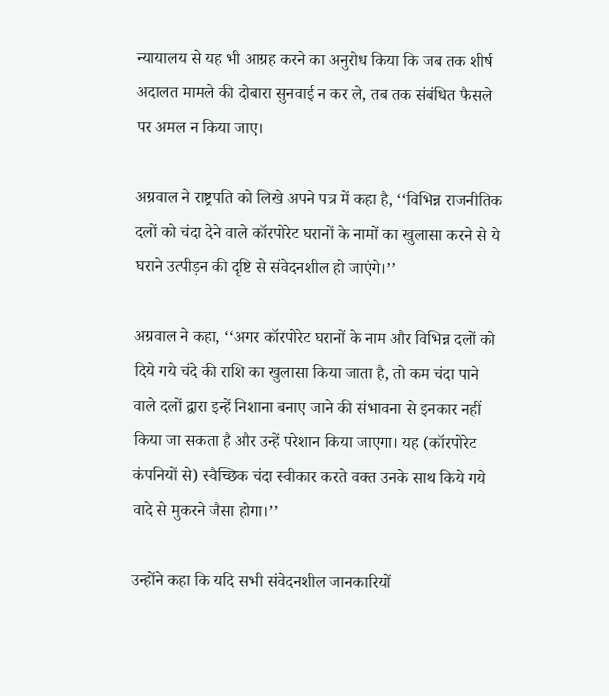न्यायालय से यह भी आग्रह करने का अनुरोध किया कि जब तक शीर्ष अदालत मामले की दोबारा सुनवाई न कर ले, तब तक संबंधित फैसले पर अमल न किया जाए।

अग्रवाल ने राष्ट्रपति को लिखे अपने पत्र में कहा है, ‘‘विभिन्न राजनीतिक दलों को चंदा देने वाले कॉरपोरेट घरानों के नामों का खुलासा करने से ये घराने उत्पीड़न की दृष्टि से संवेदनशील हो जाएंगे।’’

अग्रवाल ने कहा, ‘‘अगर कॉरपोरेट घरानों के नाम और विभिन्न दलों को दिये गये चंदे की राशि का खुलासा किया जाता है, तो कम चंदा पाने वाले दलों द्वारा इन्हें निशाना बनाए जाने की संभावना से इनकार नहीं किया जा सकता है और उन्हें परेशान किया जाएगा। यह (कॉरपोरेट कंपनियों से) स्वैच्छिक चंदा स्वीकार करते वक्त उनके साथ किये गये वादे से मुकरने जैसा होगा।’’

उन्होंने कहा कि यदि सभी संवेदनशील जानकारियों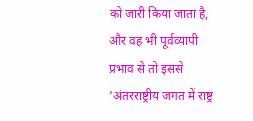को जारी किया जाता है, और वह भी पूर्वव्यापी प्रभाव से तो इससे ‘अंतरराष्ट्रीय जगत में राष्ट्र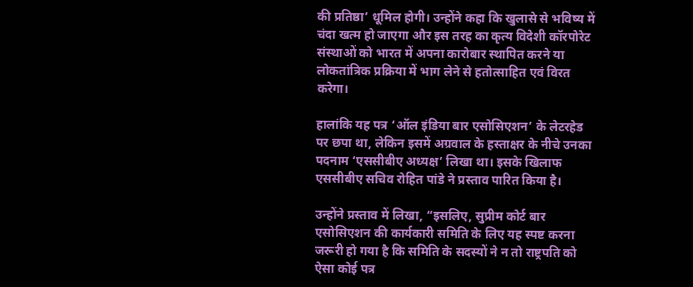की प्रतिष्ठा’ धूमिल होगी। उन्होंने कहा कि खुलासे से भविष्य में चंदा खत्म हो जाएगा और इस तरह का कृत्य विदेशी कॉरपोरेट संस्थाओं को भारत में अपना कारोबार स्थापित करने या लोकतांत्रिक प्रक्रिया में भाग लेने से हतोत्साहित एवं विरत करेगा।

हालांकि यह पत्र ‘ऑल इंडिया बार एसोसिएशन’ के लेटरहेड पर छपा था, लेकिन इसमें अग्रवाल के हस्ताक्षर के नीचे उनका पदनाम ‘एससीबीए अध्यक्ष’ लिखा था। इसके खिलाफ एससीबीए सचिव रोहित पांडे ने प्रस्ताव पारित किया है।

उन्होंने प्रस्ताव में लिखा, “इसलिए, सुप्रीम कोर्ट बार एसोसिएशन की कार्यकारी समिति के लिए यह स्पष्ट करना जरूरी हो गया है कि समिति के सदस्यों ने न तो राष्ट्रपति को ऐसा कोई पत्र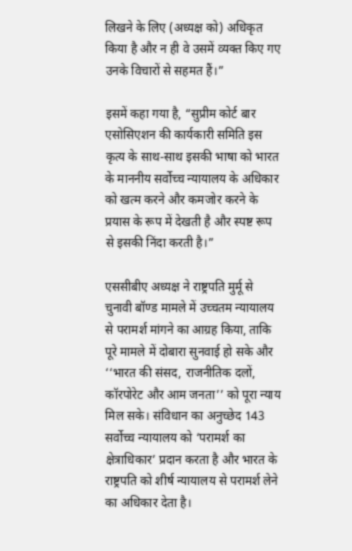लिखने के लिए (अध्यक्ष को) अधिकृत किया है और न ही वे उसमें व्यक्त किए गए उनके विचारों से सहमत हैं।”

इसमें कहा गया है, “सुप्रीम कोर्ट बार एसोसिएशन की कार्यकारी समिति इस कृत्य के साथ-साथ इसकी भाषा को भारत के माननीय सर्वोच्च न्यायालय के अधिकार को खत्म करने और कमजोर करने के प्रयास के रूप में देखती है और स्पष्ट रूप से इसकी निंदा करती है।”

एससीबीए अध्यक्ष ने राष्ट्रपति मुर्मू से चुनावी बॉण्ड मामले में उच्चतम न्यायालय से परामर्श मांगने का आग्रह किया, ताकि पूरे मामले में दोबारा सुनवाई हो सके और ‘‘भारत की संसद, राजनीतिक दलों, कॉरपोरेट और आम जनता’’ को पूरा न्याय मिल सके। संविधान का अनुच्छेद 143 सर्वोच्च न्यायालय को ‘परामर्श का क्षेत्राधिकार’ प्रदान करता है और भारत के राष्ट्रपति को शीर्ष न्यायालय से परामर्श लेने का अधिकार देता है।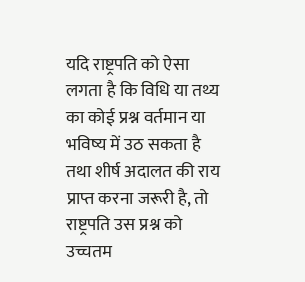यदि राष्ट्रपति को ऐसा लगता है कि विधि या तथ्य का कोई प्रश्न वर्तमान या भविष्य में उठ सकता है तथा शीर्ष अदालत की राय प्राप्त करना जरूरी है, तो राष्ट्रपति उस प्रश्न को उच्चतम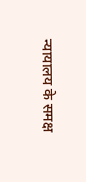न्यायालय के समक्ष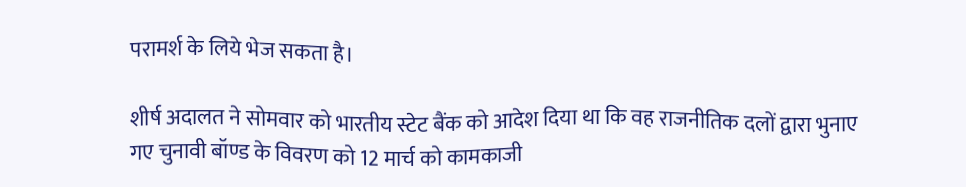परामर्श के लिये भेज सकता है।

शीर्ष अदालत ने सोमवार को भारतीय स्टेट बैंक को आदेश दिया था कि वह राजनीतिक दलों द्वारा भुनाए गए चुनावी बॉण्ड के विवरण को 12 मार्च को कामकाजी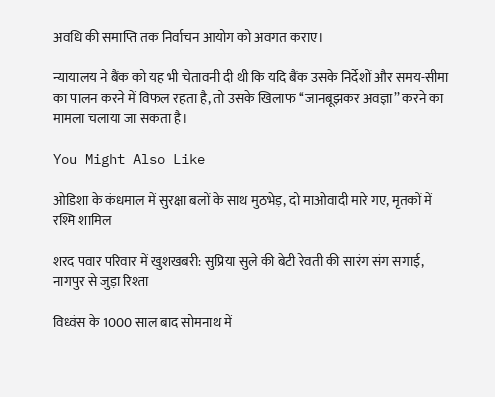अवधि की समाप्ति तक निर्वाचन आयोग को अवगत कराए।

न्यायालय ने बैंक को यह भी चेतावनी दी थी कि यदि बैंक उसके निर्देशों और समय-सीमा का पालन करने में विफल रहता है, तो उसके खिलाफ ‘‘जानबूझकर अवज्ञा’’ करने का मामला चलाया जा सकता है।

You Might Also Like

ओडिशा के कंधमाल में सुरक्षा बलों के साथ मुठभेड़, दो माओवादी मारे गए, मृतकों में रश्मि शामिल

शरद पवार परिवार में खुशखबरी: सुप्रिया सुले की बेटी रेवती की सारंग संग सगाई, नागपुर से जुड़ा रिश्ता

विध्वंस के 1000 साल बाद सोमनाथ में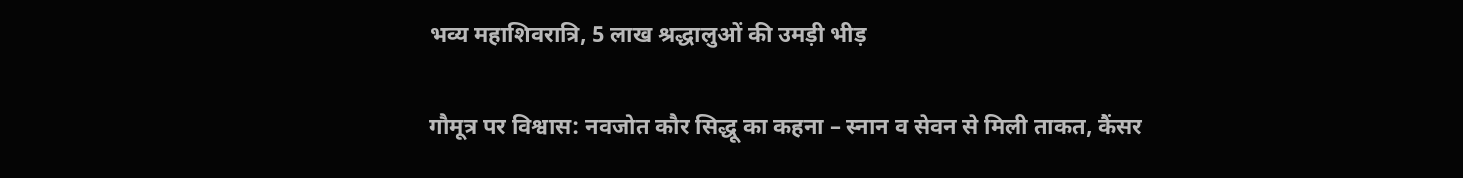भव्य महाशिवरात्रि, 5 लाख श्रद्धालुओं की उमड़ी भीड़

गौमूत्र पर विश्वास: नवजोत कौर सिद्धू का कहना – स्नान व सेवन से मिली ताकत, कैंसर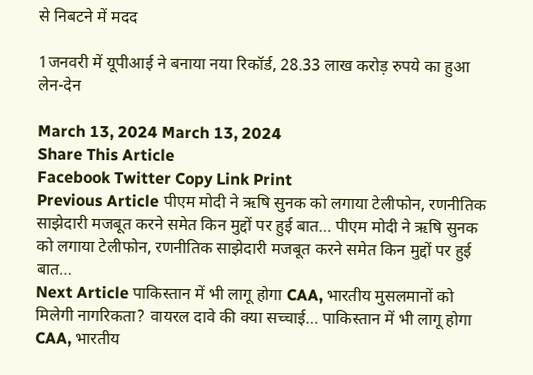से निबटने में मदद

1जनवरी में यूपीआई ने बनाया नया रिकॉर्ड, 28.33 लाख करोड़ रुपये का हुआ लेन-देन

March 13, 2024 March 13, 2024
Share This Article
Facebook Twitter Copy Link Print
Previous Article पीएम मोदी ने ऋषि सुनक को लगाया टेलीफोन, रणनीतिक साझेदारी मजबूत करने समेत किन मुद्दों पर हुई बात… पीएम मोदी ने ऋषि सुनक को लगाया टेलीफोन, रणनीतिक साझेदारी मजबूत करने समेत किन मुद्दों पर हुई बात…
Next Article पाकिस्तान में भी लागू होगा CAA, भारतीय मुसलमानों को मिलेगी नागरिकता? वायरल दावे की क्या सच्चाई… पाकिस्तान में भी लागू होगा CAA, भारतीय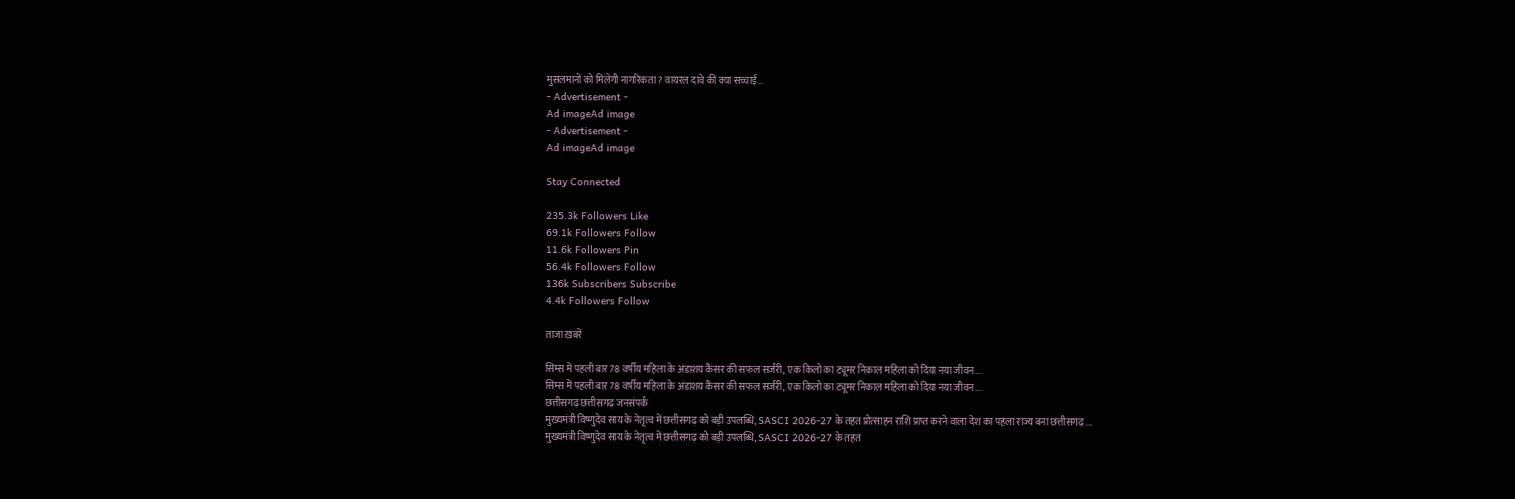मुसलमानों को मिलेगी नागरिकता? वायरल दावे की क्या सच्चाई…
- Advertisement -
Ad imageAd image
- Advertisement -
Ad imageAd image

Stay Connected

235.3k Followers Like
69.1k Followers Follow
11.6k Followers Pin
56.4k Followers Follow
136k Subscribers Subscribe
4.4k Followers Follow

ताजा ख़बरें

सिम्स में पहली बार 78 वर्षीय महिला के अंडाशय कैंसर की सफल सर्जरी, एक किलो का ट्यूमर निकाल महिला को दिया नया जीवन….
सिम्स में पहली बार 78 वर्षीय महिला के अंडाशय कैंसर की सफल सर्जरी, एक किलो का ट्यूमर निकाल महिला को दिया नया जीवन….
छत्तीसगढ़ छत्तीसगढ़ जनसंपर्क
मुख्यमंत्री विष्णुदेव साय के नेतृत्व में छत्तीसगढ़ को बड़ी उपलब्धि, SASCI 2026-27 के तहत प्रोत्साहन राशि प्राप्त करने वाला देश का पहला राज्य बना छत्तीसगढ़….
मुख्यमंत्री विष्णुदेव साय के नेतृत्व में छत्तीसगढ़ को बड़ी उपलब्धि, SASCI 2026-27 के तहत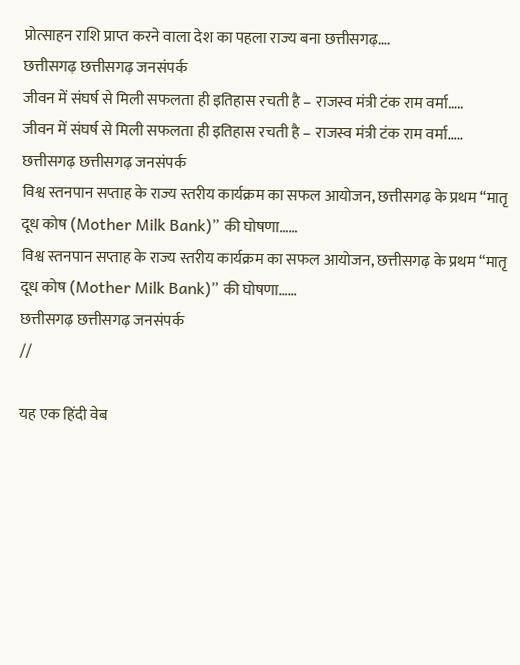प्रोत्साहन राशि प्राप्त करने वाला देश का पहला राज्य बना छत्तीसगढ़….
छत्तीसगढ़ छत्तीसगढ़ जनसंपर्क
जीवन में संघर्ष से मिली सफलता ही इतिहास रचती है – राजस्व मंत्री टंक राम वर्मा…..
जीवन में संघर्ष से मिली सफलता ही इतिहास रचती है – राजस्व मंत्री टंक राम वर्मा…..
छत्तीसगढ़ छत्तीसगढ़ जनसंपर्क
विश्व स्तनपान सप्ताह के राज्य स्तरीय कार्यक्रम का सफल आयोजन, छत्तीसगढ़ के प्रथम “मातृ दूध कोष (Mother Milk Bank)” की घोषणा……
विश्व स्तनपान सप्ताह के राज्य स्तरीय कार्यक्रम का सफल आयोजन, छत्तीसगढ़ के प्रथम “मातृ दूध कोष (Mother Milk Bank)” की घोषणा……
छत्तीसगढ़ छत्तीसगढ़ जनसंपर्क
//

यह एक हिंदी वेब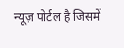न्यूज़ पोर्टल है जिसमें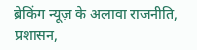ब्रेकिंग न्यूज़ के अलावा राजनीति, प्रशासन,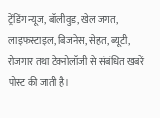ट्रेंडिंग न्यूज, बॉलीवुड, खेल जगत, लाइफस्टाइल, बिजनेस, सेहत, ब्यूटी, रोजगार तथा टेक्नोलॉजी से संबंधित खबरें पोस्ट की जाती है।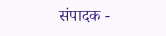संपादक -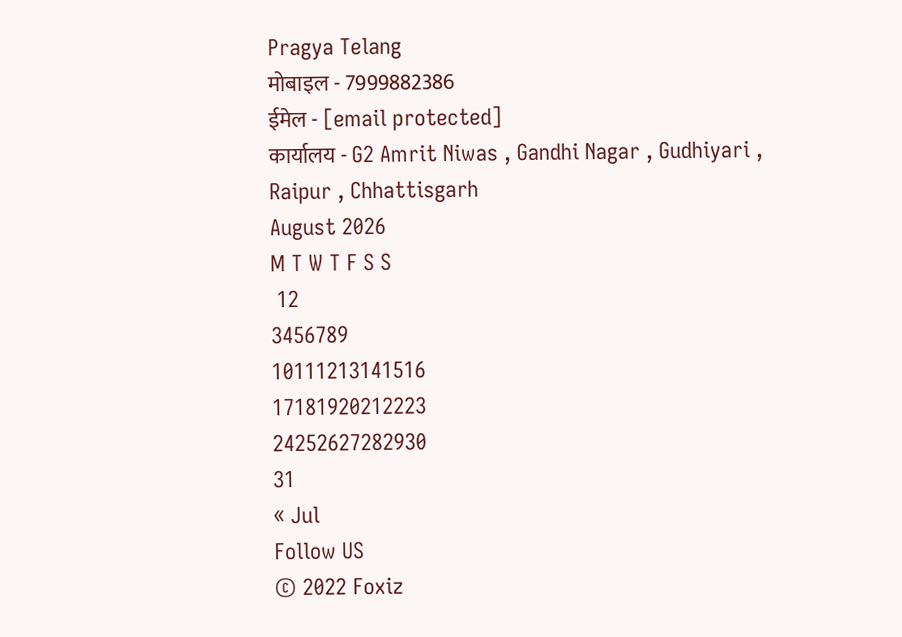Pragya Telang
मोबाइल - 7999882386
ईमेल - [email protected]
कार्यालय - G2 Amrit Niwas , Gandhi Nagar , Gudhiyari , Raipur , Chhattisgarh
August 2026
M T W T F S S
 12
3456789
10111213141516
17181920212223
24252627282930
31
« Jul
Follow US
© 2022 Foxiz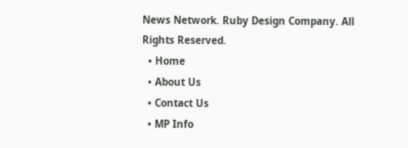News Network. Ruby Design Company. All Rights Reserved.
  • Home
  • About Us
  • Contact Us
  • MP Info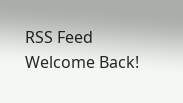RSS Feed
Welcome Back!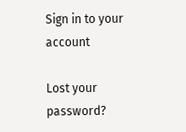Sign in to your account

Lost your password?